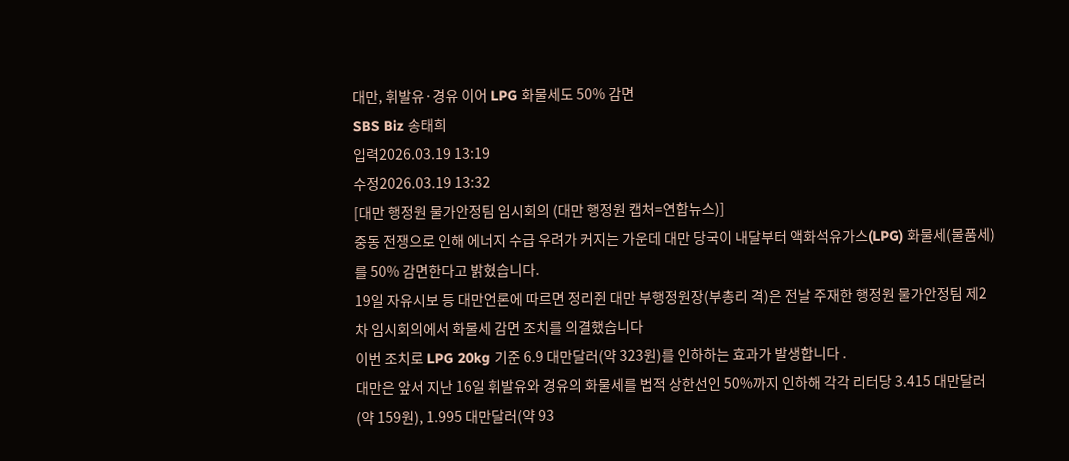대만, 휘발유·경유 이어 LPG 화물세도 50% 감면
SBS Biz 송태희
입력2026.03.19 13:19
수정2026.03.19 13:32
[대만 행정원 물가안정팀 임시회의 (대만 행정원 캡처=연합뉴스)]
중동 전쟁으로 인해 에너지 수급 우려가 커지는 가운데 대만 당국이 내달부터 액화석유가스(LPG) 화물세(물품세)를 50% 감면한다고 밝혔습니다.
19일 자유시보 등 대만언론에 따르면 정리쥔 대만 부행정원장(부총리 격)은 전날 주재한 행정원 물가안정팀 제2차 임시회의에서 화물세 감면 조치를 의결했습니다
이번 조치로 LPG 20kg 기준 6.9 대만달러(약 323원)를 인하하는 효과가 발생합니다 .
대만은 앞서 지난 16일 휘발유와 경유의 화물세를 법적 상한선인 50%까지 인하해 각각 리터당 3.415 대만달러(약 159원), 1.995 대만달러(약 93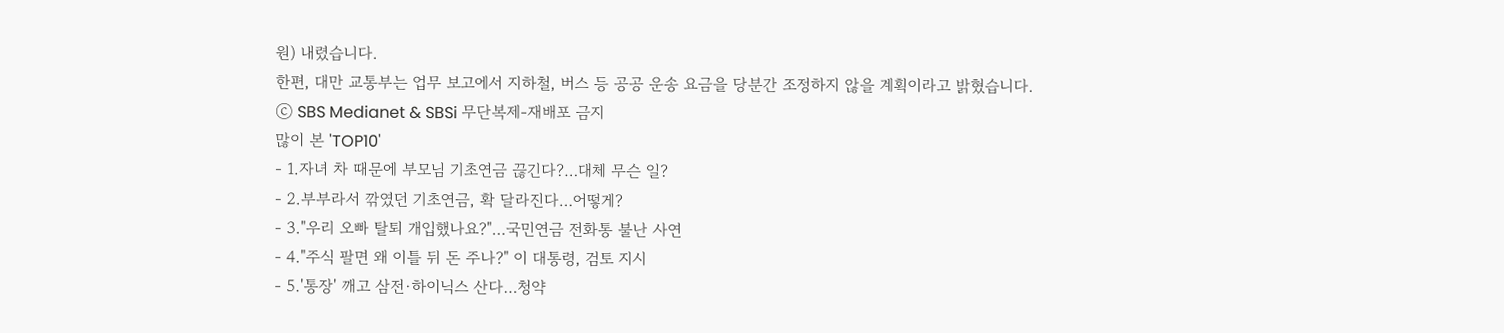원) 내렸습니다.
한편, 대만 교통부는 업무 보고에서 지하철, 버스 등 공공 운송 요금을 당분간 조정하지 않을 계획이라고 밝혔습니다.
ⓒ SBS Medianet & SBSi 무단복제-재배포 금지
많이 본 'TOP10'
- 1.자녀 차 때문에 부모님 기초연금 끊긴다?…대체 무슨 일?
- 2.부부라서 깎였던 기초연금, 확 달라진다…어떻게?
- 3."우리 오빠 탈퇴 개입했나요?"…국민연금 전화통 불난 사연
- 4."주식 팔면 왜 이틀 뒤 돈 주나?" 이 대통령, 검토 지시
- 5.'통장' 깨고 삼전·하이닉스 산다…청약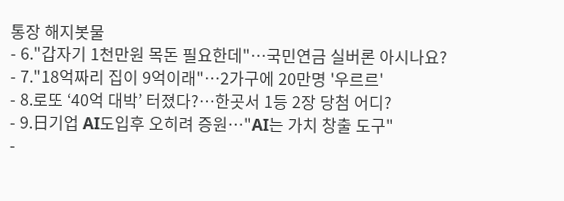통장 해지봇물
- 6."갑자기 1천만원 목돈 필요한데"…국민연금 실버론 아시나요?
- 7."18억짜리 집이 9억이래"…2가구에 20만명 '우르르'
- 8.로또 ‘40억 대박’ 터졌다?…한곳서 1등 2장 당첨 어디?
- 9.日기업 AI도입후 오히려 증원…"AI는 가치 창출 도구"
-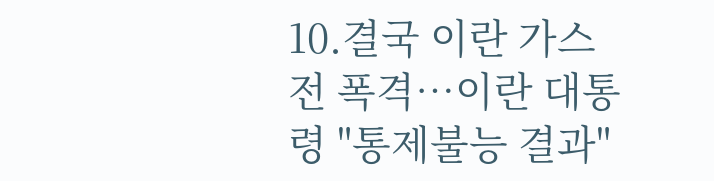10.결국 이란 가스전 폭격…이란 대통령 "통제불능 결과"